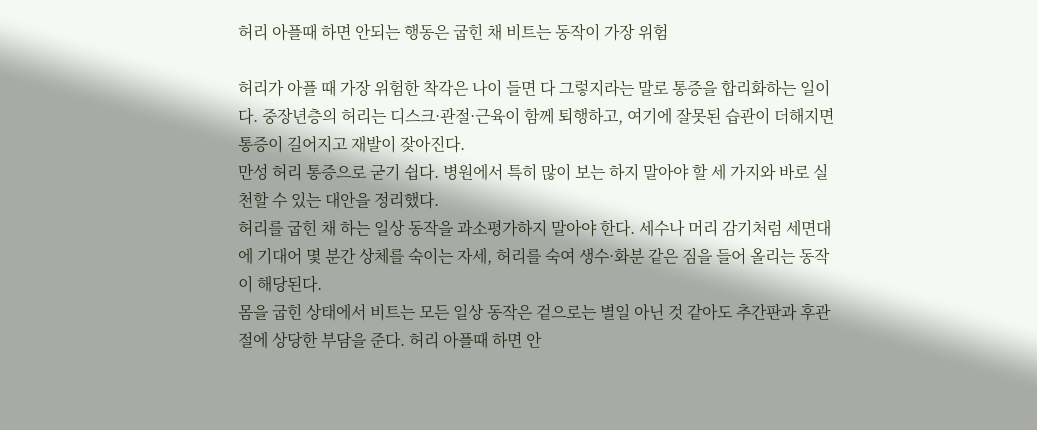허리 아플때 하면 안되는 행동은 굽힌 채 비트는 동작이 가장 위험

허리가 아플 때 가장 위험한 착각은 나이 들면 다 그렇지라는 말로 통증을 합리화하는 일이다. 중장년층의 허리는 디스크·관절·근육이 함께 퇴행하고, 여기에 잘못된 습관이 더해지면 통증이 길어지고 재발이 잦아진다.
만성 허리 통증으로 굳기 쉽다. 병원에서 특히 많이 보는 하지 말아야 할 세 가지와 바로 실천할 수 있는 대안을 정리했다.
허리를 굽힌 채 하는 일상 동작을 과소평가하지 말아야 한다. 세수나 머리 감기처럼 세면대에 기대어 몇 분간 상체를 숙이는 자세, 허리를 숙여 생수·화분 같은 짐을 들어 올리는 동작이 해당된다.
몸을 굽힌 상태에서 비트는 모든 일상 동작은 겉으로는 별일 아닌 것 같아도 추간판과 후관절에 상당한 부담을 준다. 허리 아플때 하면 안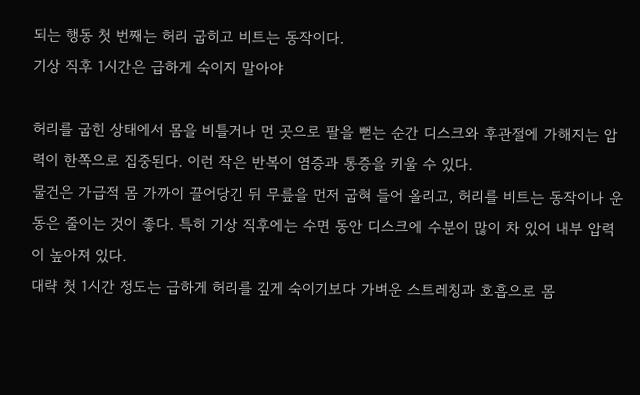되는 행동 첫 번째는 허리 굽히고 비트는 동작이다.
기상 직후 1시간은 급하게 숙이지 말아야

허리를 굽힌 상태에서 몸을 비틀거나 먼 곳으로 팔을 뻗는 순간 디스크와 후관절에 가해지는 압력이 한쪽으로 집중된다. 이런 작은 반복이 염증과 통증을 키울 수 있다.
물건은 가급적 몸 가까이 끌어당긴 뒤 무릎을 먼저 굽혀 들어 올리고, 허리를 비트는 동작이나 운동은 줄이는 것이 좋다. 특히 기상 직후에는 수면 동안 디스크에 수분이 많이 차 있어 내부 압력이 높아져 있다.
대략 첫 1시간 정도는 급하게 허리를 깊게 숙이기보다 가벼운 스트레칭과 호흡으로 몸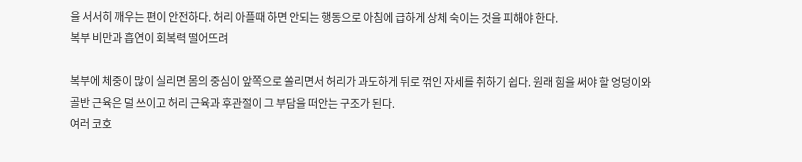을 서서히 깨우는 편이 안전하다. 허리 아플때 하면 안되는 행동으로 아침에 급하게 상체 숙이는 것을 피해야 한다.
복부 비만과 흡연이 회복력 떨어뜨려

복부에 체중이 많이 실리면 몸의 중심이 앞쪽으로 쏠리면서 허리가 과도하게 뒤로 꺾인 자세를 취하기 쉽다. 원래 힘을 써야 할 엉덩이와 골반 근육은 덜 쓰이고 허리 근육과 후관절이 그 부담을 떠안는 구조가 된다.
여러 코호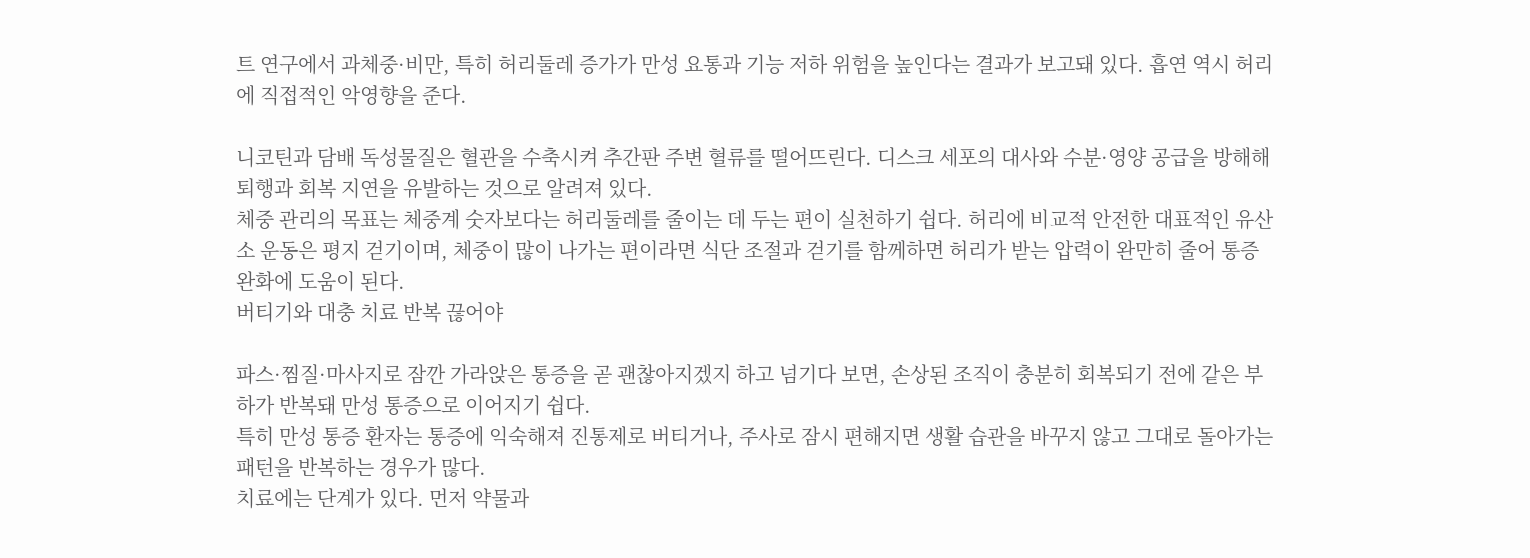트 연구에서 과체중·비만, 특히 허리둘레 증가가 만성 요통과 기능 저하 위험을 높인다는 결과가 보고돼 있다. 흡연 역시 허리에 직접적인 악영향을 준다.

니코틴과 담배 독성물질은 혈관을 수축시켜 추간판 주변 혈류를 떨어뜨린다. 디스크 세포의 대사와 수분·영양 공급을 방해해 퇴행과 회복 지연을 유발하는 것으로 알려져 있다.
체중 관리의 목표는 체중계 숫자보다는 허리둘레를 줄이는 데 두는 편이 실천하기 쉽다. 허리에 비교적 안전한 대표적인 유산소 운동은 평지 걷기이며, 체중이 많이 나가는 편이라면 식단 조절과 걷기를 함께하면 허리가 받는 압력이 완만히 줄어 통증 완화에 도움이 된다.
버티기와 대충 치료 반복 끊어야

파스·찜질·마사지로 잠깐 가라앉은 통증을 곧 괜찮아지겠지 하고 넘기다 보면, 손상된 조직이 충분히 회복되기 전에 같은 부하가 반복돼 만성 통증으로 이어지기 쉽다.
특히 만성 통증 환자는 통증에 익숙해져 진통제로 버티거나, 주사로 잠시 편해지면 생활 습관을 바꾸지 않고 그대로 돌아가는 패턴을 반복하는 경우가 많다.
치료에는 단계가 있다. 먼저 약물과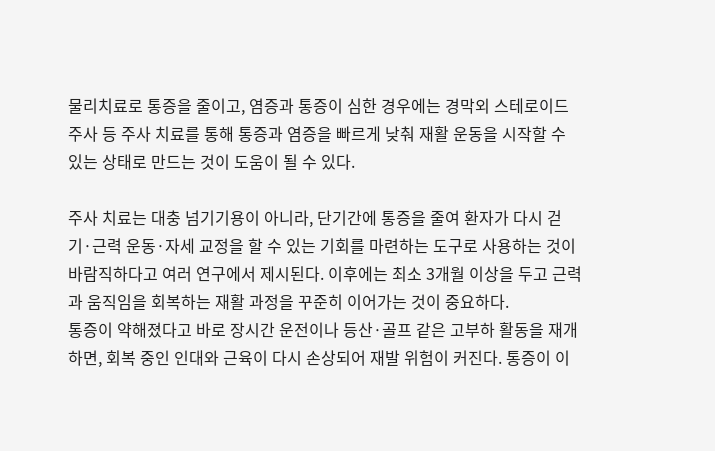물리치료로 통증을 줄이고, 염증과 통증이 심한 경우에는 경막외 스테로이드 주사 등 주사 치료를 통해 통증과 염증을 빠르게 낮춰 재활 운동을 시작할 수 있는 상태로 만드는 것이 도움이 될 수 있다.

주사 치료는 대충 넘기기용이 아니라, 단기간에 통증을 줄여 환자가 다시 걷기·근력 운동·자세 교정을 할 수 있는 기회를 마련하는 도구로 사용하는 것이 바람직하다고 여러 연구에서 제시된다. 이후에는 최소 3개월 이상을 두고 근력과 움직임을 회복하는 재활 과정을 꾸준히 이어가는 것이 중요하다.
통증이 약해졌다고 바로 장시간 운전이나 등산·골프 같은 고부하 활동을 재개하면, 회복 중인 인대와 근육이 다시 손상되어 재발 위험이 커진다. 통증이 이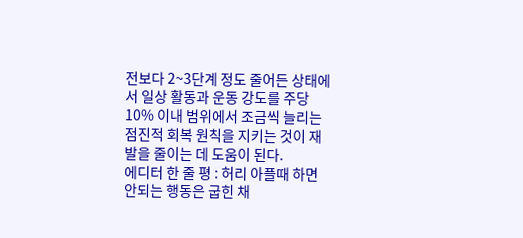전보다 2~3단계 정도 줄어든 상태에서 일상 활동과 운동 강도를 주당 10% 이내 범위에서 조금씩 늘리는 점진적 회복 원칙을 지키는 것이 재발을 줄이는 데 도움이 된다.
에디터 한 줄 평 : 허리 아플때 하면 안되는 행동은 굽힌 채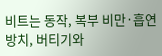비트는 동작, 복부 비만·흡연 방치, 버티기와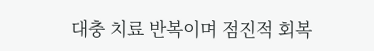대충 치료 반복이며 점진적 회복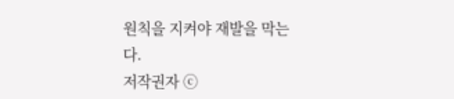원칙을 지켜야 재발을 막는다.
저작권자 ⓒ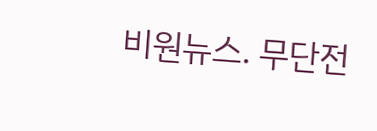비원뉴스. 무단전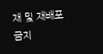재 및 재배포 금지